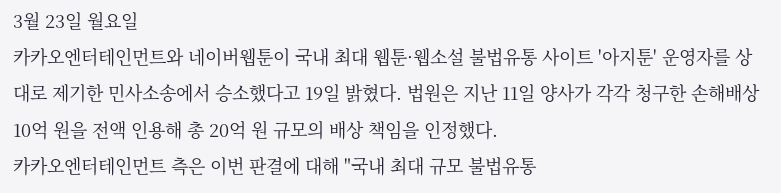3월 23일 월요일
카카오엔터테인먼트와 네이버웹툰이 국내 최대 웹툰·웹소설 불법유통 사이트 '아지툰' 운영자를 상대로 제기한 민사소송에서 승소했다고 19일 밝혔다. 법원은 지난 11일 양사가 각각 청구한 손해배상 10억 원을 전액 인용해 총 20억 원 규모의 배상 책임을 인정했다.
카카오엔터테인먼트 측은 이번 판결에 대해 "국내 최대 규모 불법유통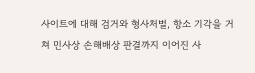사이트에 대해 검거와 형사처벌, 항소 기각을 거쳐 민사상 손해배상 판결까지 이어진 사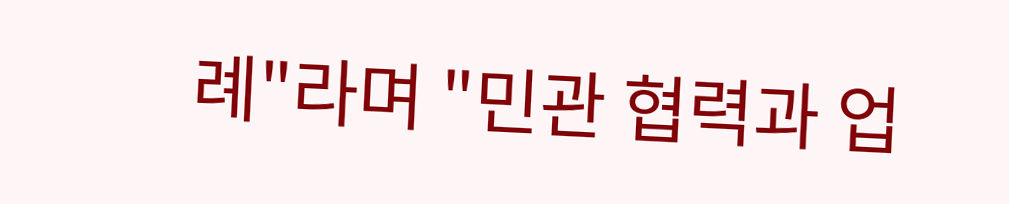례"라며 "민관 협력과 업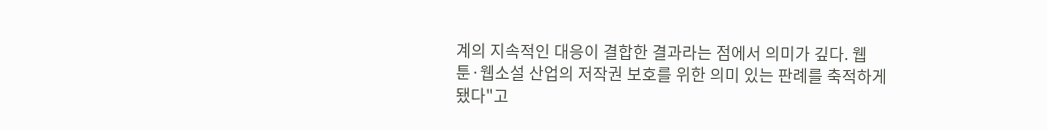계의 지속적인 대응이 결합한 결과라는 점에서 의미가 깊다. 웹툰·웹소설 산업의 저작권 보호를 위한 의미 있는 판례를 축적하게 됐다"고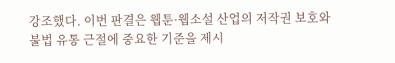강조했다. 이번 판결은 웹툰·웹소설 산업의 저작권 보호와 불법 유통 근절에 중요한 기준을 제시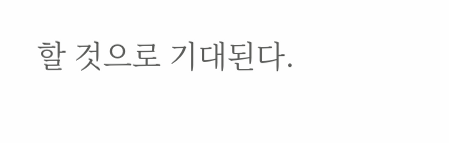할 것으로 기대된다.